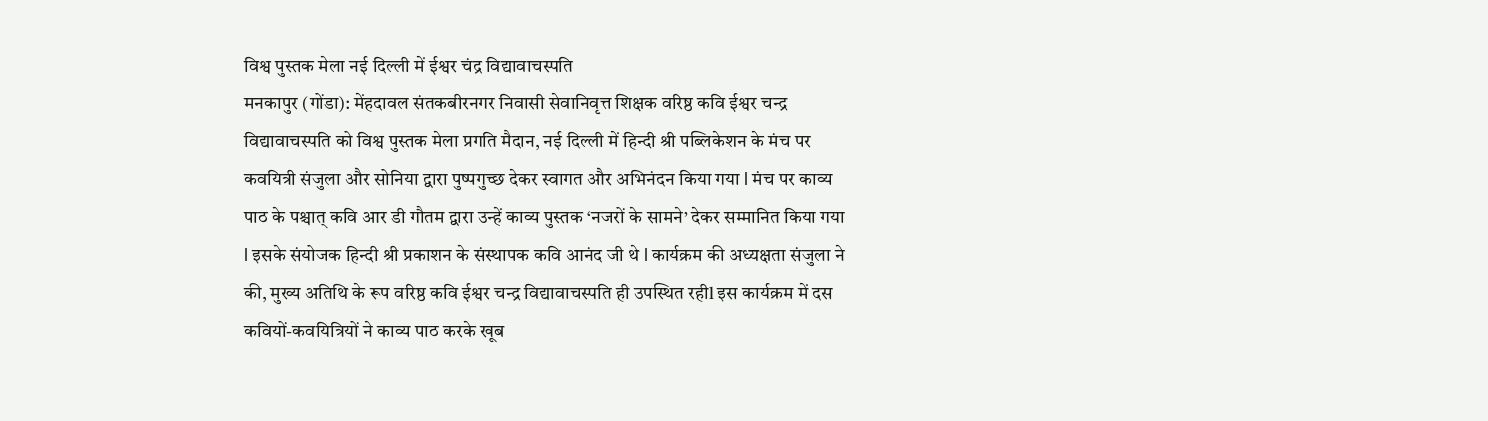विश्व पुस्तक मेला नई दिल्ली में ईश्वर चंद्र विद्यावाचस्पति
मनकापुर (गोंडा): मेंहदावल संतकबीरनगर निवासी सेवानिवृत्त शिक्षक वरिष्ठ कवि ईश्वर चन्द्र विद्यावाचस्पति को विश्व पुस्तक मेला प्रगति मैदान, नई दिल्ली में हिन्दी श्री पब्लिकेशन के मंच पर कवयित्री संजुला और सोनिया द्वारा पुष्पगुच्छ देकर स्वागत और अभिनंदन किया गया l मंच पर काव्य पाठ के पश्चात् कवि आर डी गौतम द्वारा उन्हें काव्य पुस्तक ‘नजरों के सामने’ देकर सम्मानित किया गया l इसके संयोजक हिन्दी श्री प्रकाशन के संस्थापक कवि आनंद जी थे l कार्यक्रम की अध्यक्षता संजुला ने की, मुख्य अतिथि के रूप वरिष्ठ कवि ईश्वर चन्द्र विद्यावाचस्पति ही उपस्थित रहीl इस कार्यक्रम में दस कवियों-कवयित्रियों ने काव्य पाठ करके खूब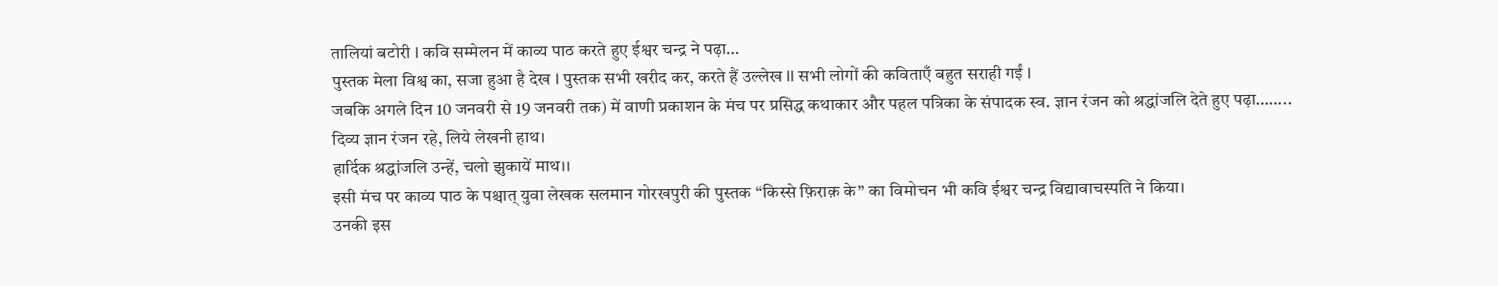तालियां बटोरी l कवि सम्मेलन में काव्य पाठ करते हुए ईश्वर चन्द्र ने पढ़ा…
पुस्तक मेला विश्व का, सजा हुआ है देख l पुस्तक सभी खरीद कर, करते हैं उल्लेख ll सभी लोगों की कविताएँ बहुत सराही गईं l
जबकि अगले दिन 10 जनवरी से 19 जनवरी तक) में वाणी प्रकाशन के मंच पर प्रसिद्ध कथाकार और पहल पत्रिका के संपादक स्व. ज्ञान रंजन को श्रद्धांजलि देते हुए पढ़ा……..
दिव्य ज्ञान रंजन रहे, लिये लेखनी हाथ।
हार्दिक श्रद्धांजलि उन्हें, चलो झुकायें माथ।।
इसी मंच पर काव्य पाठ के पश्चात् युवा लेखक सलमान गोरखपुरी की पुस्तक “किस्से फ़िराक़ के” का विमोचन भी कवि ईश्वर चन्द्र विद्यावाचस्पति ने किया।
उनकी इस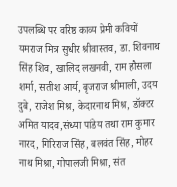उपलब्धि पर वरिष्ठ काव्य प्रेमी कवियों यमराज मित्र सुधीर श्रीवास्तव, डा. शिवनाथ सिंह शिव, खालिद लखनवी, राम हौसला शर्मा, सतीश आर्य, बृजराज श्रीमाली, उदय दुबे, राजेश मिश्र, केदारनाथ मिश्र, डॉक्टर अमित यादव,संध्या पांडेय तथा राम कुमार नारद, गिरिराज सिंह, बलवंत सिंह, मोहर नाथ मिश्रा, गोपालजी मिश्रा, संत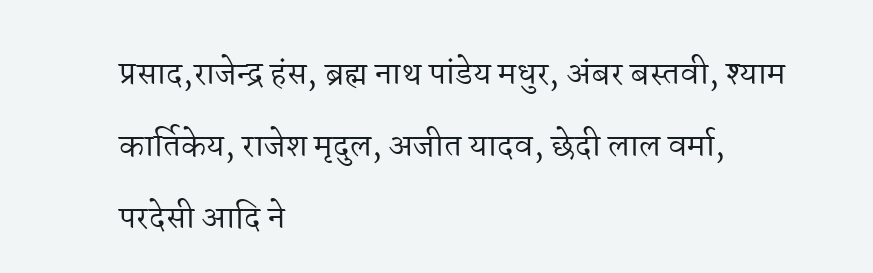प्रसाद,राजेन्द्र हंस, ब्रह्म नाथ पांडेय मधुर, अंबर बस्तवी, श्याम कार्तिकेय, राजेश मृदुल, अजीत यादव, छेदी लाल वर्मा, परदेसी आदि ने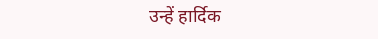उन्हें हार्दिक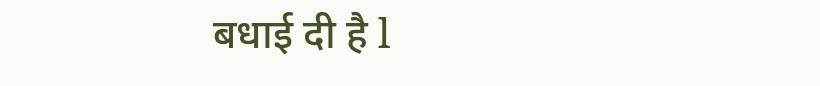बधाई दी है l